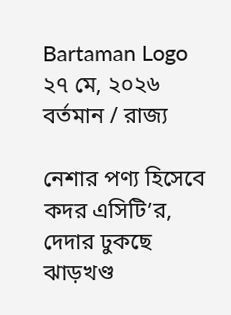Bartaman Logo
২৭ মে, ২০২৬
বর্তমান / রাজ্য

নেশার পণ্য হিসেবে কদর এসিটি’র, দেদার ঢুকছে ঝাড়খণ্ড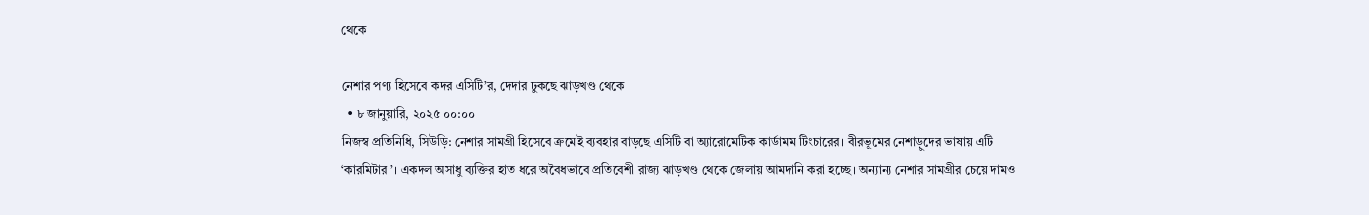থেকে

নেশার পণ্য হিসেবে কদর এসিটি’র, দেদার ঢুকছে ঝাড়খণ্ড থেকে
  • ৮ জানুয়ারি, ২০২৫ ০০:০০
নিজস্ব প্রতিনিধি, সিউড়ি: নেশার সামগ্রী হিসেবে ক্রমেই ব্যবহার বাড়ছে এসিটি বা অ্যারোমেটিক কার্ডামম টিংচারের। বীরভূমের নেশাড়ুদের ভাষায় এটি ‘কারমিটার’। একদল অসাধু ব্যক্তির হাত ধরে অবৈধভাবে প্রতিবেশী রাজ্য ঝাড়খণ্ড থেকে জেলায় আমদানি করা হচ্ছে। অন্যান্য নেশার সামগ্রীর চেয়ে দামও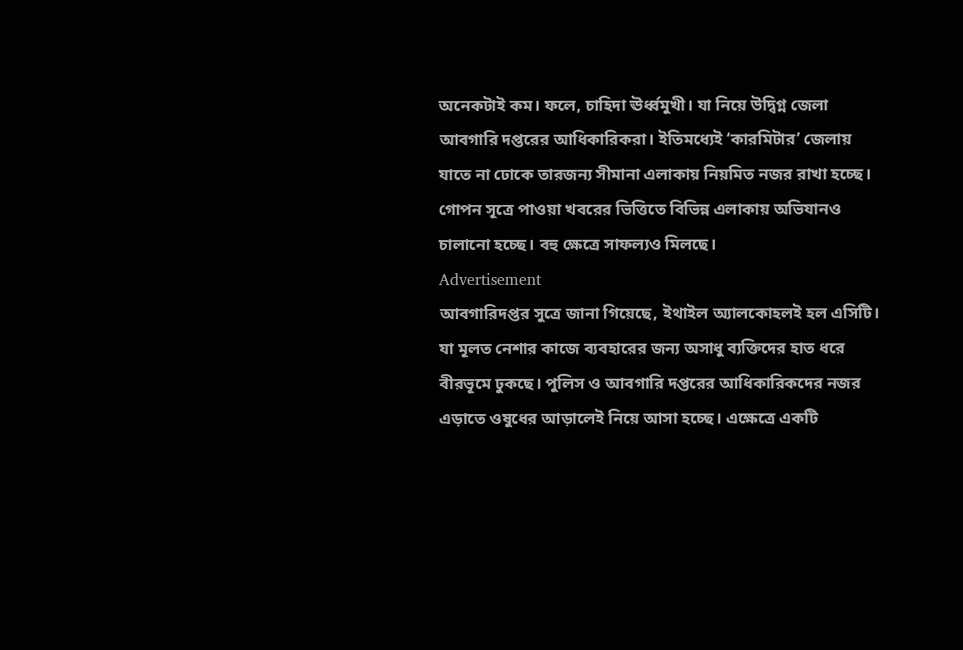অনেকটাই কম। ফলে, চাহিদা ঊর্ধ্বমুখী। যা নিয়ে উদ্বিগ্ন জেলা আবগারি দপ্তরের আধিকারিকরা। ইতিমধ্যেই ‘কারমিটার’ জেলায় যাতে না ঢোকে তারজন্য সীমানা এলাকায় নিয়মিত নজর রাখা হচ্ছে। গোপন সূত্রে পাওয়া খবরের ভিত্তিতে বিভিন্ন এলাকায় অভিযানও চালানো হচ্ছে। বহু ক্ষেত্রে সাফল্যও মিলছে।
Advertisement
আবগারিদপ্তর সুত্রে জানা গিয়েছে, ইথাইল অ্যালকোহলই হল এসিটি। যা মূলত নেশার কাজে ব্যবহারের জন্য অসাধু ব্যক্তিদের হাত ধরে বীরভূমে ঢুকছে। পুলিস ও আবগারি দপ্তরের আধিকারিকদের নজর এড়াতে ওষুধের আড়ালেই নিয়ে আসা হচ্ছে। এক্ষেত্রে একটি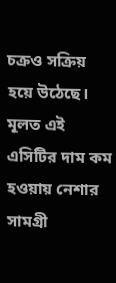চক্রও সক্রিয় হয়ে উঠেছে। মূলত এই এসিটির দাম কম হওয়ায় নেশার সামগ্রী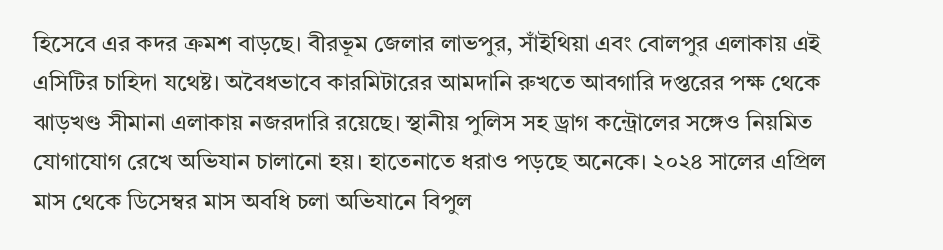হিসেবে এর কদর ক্রমশ বাড়ছে। বীরভূম জেলার লাভপুর, সাঁইথিয়া এবং বোলপুর এলাকায় এই এসিটির চাহিদা যথেষ্ট। অবৈধভাবে কারমিটারের আমদানি রুখতে আবগারি দপ্তরের পক্ষ থেকে ঝাড়খণ্ড সীমানা এলাকায় নজরদারি রয়েছে। স্থানীয় পুলিস সহ ড্রাগ কন্ট্রোলের সঙ্গেও নিয়মিত যোগাযোগ রেখে অভিযান চালানো হয়। হাতেনাতে ধরাও পড়ছে অনেকে। ২০২৪ সালের এপ্রিল মাস থেকে ডিসেম্বর মাস অবধি চলা অভিযানে বিপুল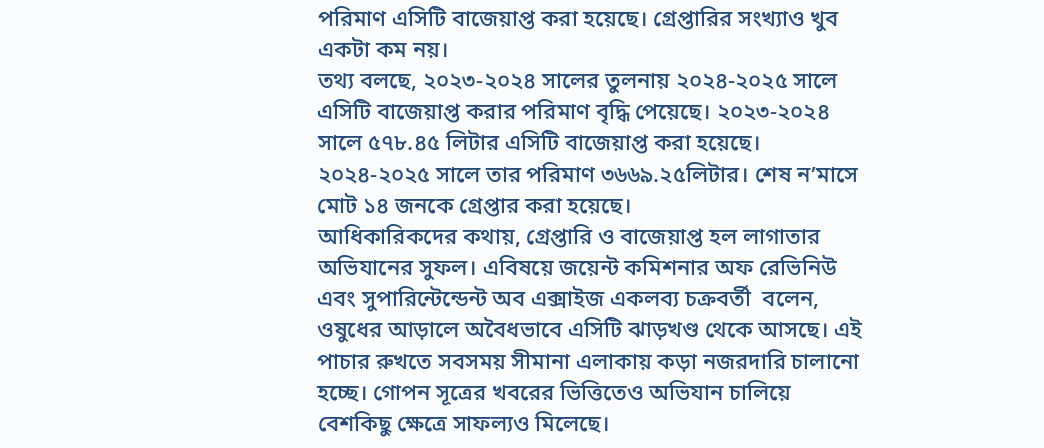পরিমাণ এসিটি বাজেয়াপ্ত করা হয়েছে। গ্রেপ্তারির সংখ্যাও খুব একটা কম নয়।
তথ্য বলছে, ২০২৩-২০২৪ সালের তুলনায় ২০২৪-২০২৫ সালে এসিটি বাজেয়াপ্ত করার পরিমাণ বৃদ্ধি পেয়েছে। ২০২৩-২০২৪ সালে ৫৭৮.৪৫ লিটার এসিটি বাজেয়াপ্ত করা হয়েছে।  ২০২৪-২০২৫ সালে তার পরিমাণ ৩৬৬৯.২৫লিটার। শেষ ন’মাসে মোট ১৪ জনকে গ্রেপ্তার করা হয়েছে।
আধিকারিকদের কথায়, গ্রেপ্তারি ও বাজেয়াপ্ত হল লাগাতার অভিযানের সুফল। এবিষয়ে জয়েন্ট কমিশনার অফ রেভিনিউ এবং সুপারিন্টেন্ডেন্ট অব এক্সাইজ একলব্য চক্রবর্তী  বলেন, ওষুধের আড়ালে অবৈধভাবে এসিটি ঝাড়খণ্ড থেকে আসছে। এই পাচার রুখতে সবসময় সীমানা এলাকায় কড়া নজরদারি চালানো হচ্ছে। গোপন সূত্রের খবরের ভিত্তিতেও অভিযান চালিয়ে বেশকিছু ক্ষেত্রে সাফল্যও মিলেছে।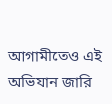আগামীতেও এই অভিযান জারি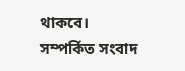থাকবে।
সম্পর্কিত সংবাদ